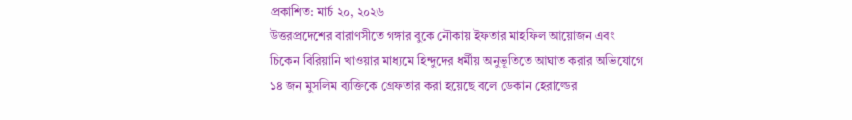প্রকাশিত: মার্চ ২০, ২০২৬
উত্তরপ্রদেশের বারাণসীতে গঙ্গার বুকে নৌকায় ইফতার মাহফিল আয়োজন এবং চিকেন বিরিয়ানি খাওয়ার মাধ্যমে হিন্দুদের ধর্মীয় অনুভূতিতে আঘাত করার অভিযোগে ১৪ জন মুসলিম ব্যক্তিকে গ্রেফতার করা হয়েছে বলে ডেকান হেরাল্ডের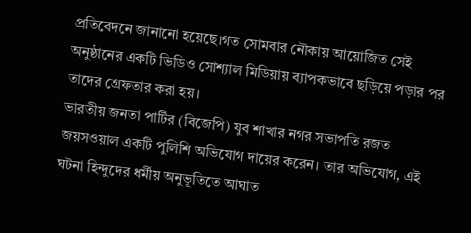প্রতিবেদনে জানানো হয়েছে।গত সোমবার নৌকায় আয়োজিত সেই অনুষ্ঠানের একটি ভিডিও সোশ্যাল মিডিয়ায় ব্যাপকভাবে ছড়িয়ে পড়ার পর তাদের গ্রেফতার করা হয়।
ভারতীয় জনতা পার্টির (বিজেপি) যুব শাখার নগর সভাপতি রজত জয়সওয়াল একটি পুলিশি অভিযোগ দায়ের করেন। তার অভিযোগ, এই ঘটনা হিন্দুদের ধর্মীয় অনুভূতিতে আঘাত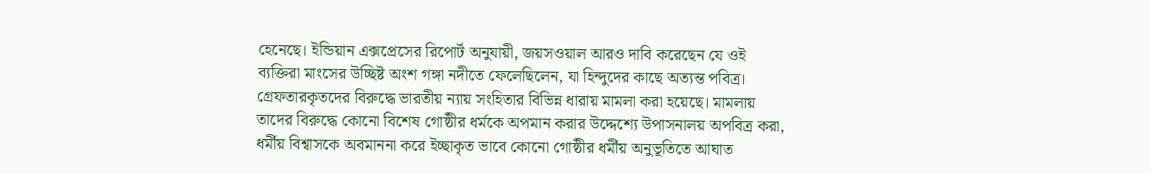হেনেছে। ইন্ডিয়ান এক্সপ্রেসের রিপোর্ট অনুযায়ী, জয়সওয়াল আরও দাবি করেছেন যে ওই ব্যক্তিরা মাংসের উচ্ছিষ্ট অংশ গঙ্গা নদীতে ফেলেছিলেন, যা হিন্দুদের কাছে অত্যন্ত পবিত্র।
গ্রেফতারকৃতদের বিরুদ্ধে ভারতীয় ন্যায় সংহিতার বিভিন্ন ধারায় মামলা করা হয়েছে। মামলায় তাদের বিরুদ্ধে কোনো বিশেষ গোষ্ঠীর ধর্মকে অপমান করার উদ্দেশ্যে উপাসনালয় অপবিত্র করা, ধর্মীয় বিশ্বাসকে অবমাননা করে ইচ্ছাকৃত ভাবে কোনো গোষ্ঠীর ধর্মীয় অনুভূতিতে আঘাত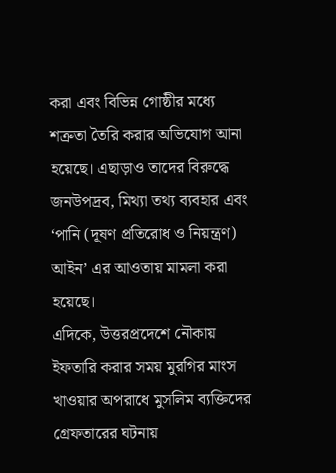করা এবং বিভিন্ন গোষ্ঠীর মধ্যে শত্রুতা তৈরি করার অভিযোগ আনা হয়েছে। এছাড়াও তাদের বিরুদ্ধে জনউপদ্রব, মিথ্যা তথ্য ব্যবহার এবং ‘পানি (দূষণ প্রতিরোধ ও নিয়ন্ত্রণ) আইন’ এর আওতায় মামলা করা হয়েছে।
এদিকে, উত্তরপ্রদেশে নৌকায় ইফতারি করার সময় মুরগির মাংস খাওয়ার অপরাধে মুসলিম ব্যক্তিদের গ্রেফতারের ঘটনায়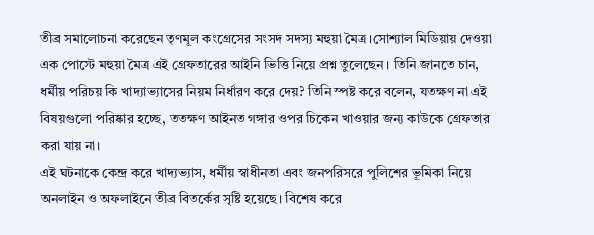তীব্র সমালোচনা করেছেন তৃণমূল কংগ্রেসের সংসদ সদস্য মহুয়া মৈত্র।সোশ্যাল মিডিয়ায় দেওয়া এক পোস্টে মহুয়া মৈত্র এই গ্রেফতারের আইনি ভিত্তি নিয়ে প্রশ্ন তুলেছেন। তিনি জানতে চান, ধর্মীয় পরিচয় কি খাদ্যাভ্যাসের নিয়ম নির্ধারণ করে দেয়? তিনি স্পষ্ট করে বলেন, যতক্ষণ না এই বিষয়গুলো পরিষ্কার হচ্ছে, ততক্ষণ আইনত গঙ্গার ওপর চিকেন খাওয়ার জন্য কাউকে গ্রেফতার করা যায় না।
এই ঘটনাকে কেন্দ্র করে খাদ্যভ্যাস, ধর্মীয় স্বাধীনতা এবং জনপরিসরে পুলিশের ভূমিকা নিয়ে অনলাইন ও অফলাইনে তীব্র বিতর্কের সৃষ্টি হয়েছে। বিশেষ করে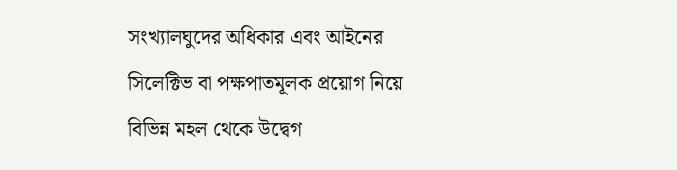সংখ্যালঘুদের অধিকার এবং আইনের সিলেক্টিভ বা পক্ষপাতমূলক প্রয়োগ নিয়ে বিভিন্ন মহল থেকে উদ্বেগ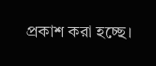প্রকাশ করা হচ্ছে।